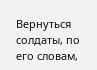Вернуться солдаты, по его словам,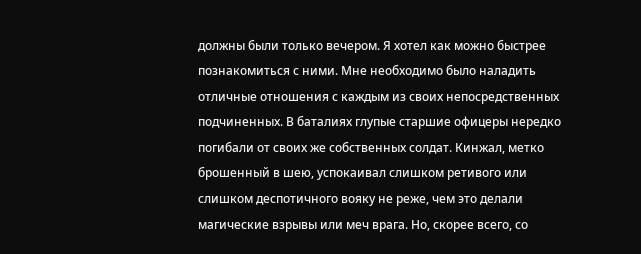должны были только вечером. Я хотел как можно быстрее познакомиться с ними. Мне необходимо было наладить отличные отношения с каждым из своих непосредственных подчиненных. В баталиях глупые старшие офицеры нередко погибали от своих же собственных солдат. Кинжал, метко брошенный в шею, успокаивал слишком ретивого или слишком деспотичного вояку не реже, чем это делали магические взрывы или меч врага. Но, скорее всего, со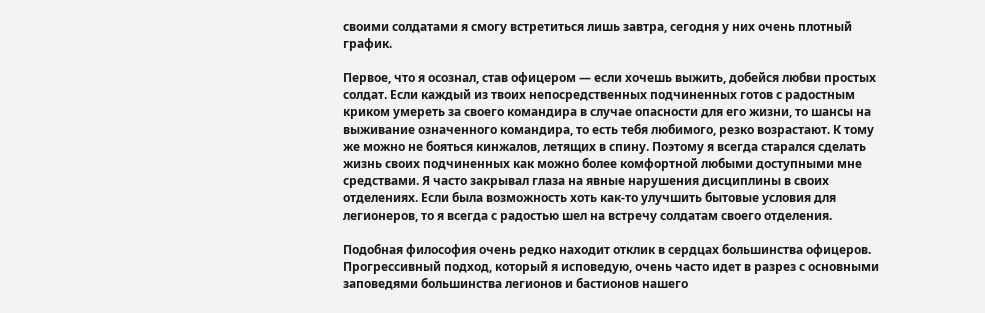своими солдатами я смогу встретиться лишь завтра, сегодня у них очень плотный график.

Первое, что я осознал, став офицером — если хочешь выжить, добейся любви простых солдат. Если каждый из твоих непосредственных подчиненных готов с радостным криком умереть за своего командира в случае опасности для его жизни, то шансы на выживание означенного командира, то есть тебя любимого, резко возрастают. К тому же можно не бояться кинжалов, летящих в спину. Поэтому я всегда старался сделать жизнь своих подчиненных как можно более комфортной любыми доступными мне средствами. Я часто закрывал глаза на явные нарушения дисциплины в своих отделениях. Если была возможность хоть как-то улучшить бытовые условия для легионеров, то я всегда с радостью шел на встречу солдатам своего отделения.

Подобная философия очень редко находит отклик в сердцах большинства офицеров. Прогрессивный подход, который я исповедую, очень часто идет в разрез с основными заповедями большинства легионов и бастионов нашего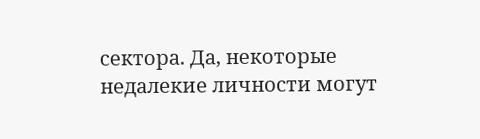сектора. Да, некоторые недалекие личности могут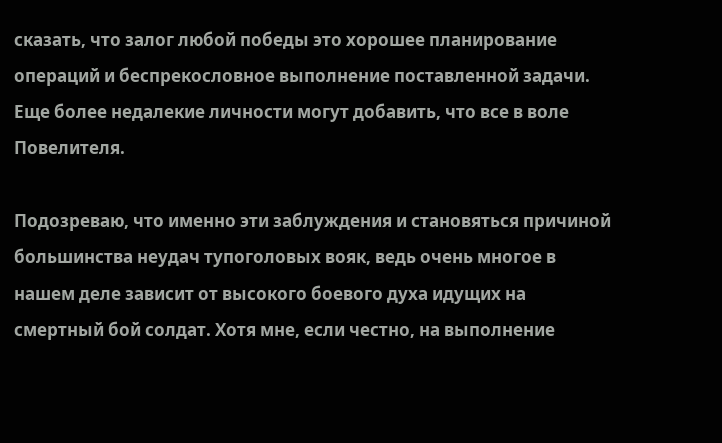сказать, что залог любой победы это хорошее планирование операций и беспрекословное выполнение поставленной задачи. Еще более недалекие личности могут добавить, что все в воле Повелителя.

Подозреваю, что именно эти заблуждения и становяться причиной большинства неудач тупоголовых вояк, ведь очень многое в нашем деле зависит от высокого боевого духа идущих на смертный бой солдат. Хотя мне, если честно, на выполнение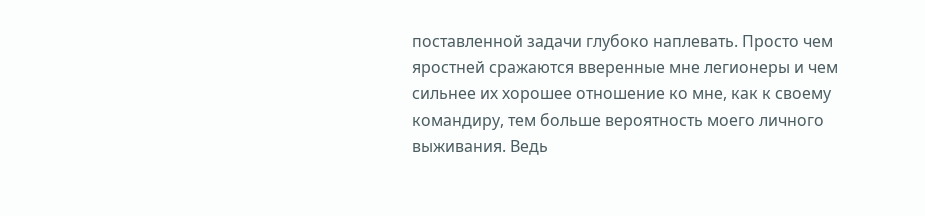поставленной задачи глубоко наплевать. Просто чем яростней сражаются вверенные мне легионеры и чем сильнее их хорошее отношение ко мне, как к своему командиру, тем больше вероятность моего личного выживания. Ведь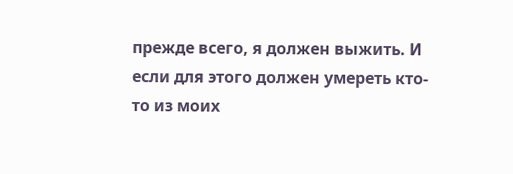прежде всего, я должен выжить. И если для этого должен умереть кто-то из моих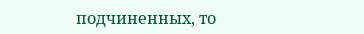подчиненных, то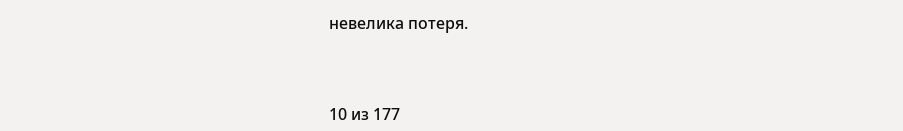невелика потеря.



10 из 177